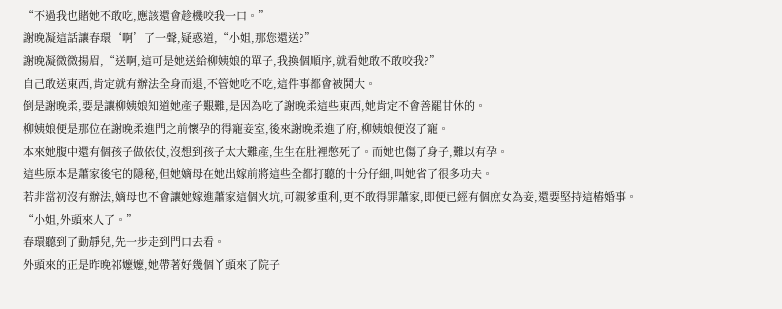“不過我也賭她不敢吃,應該還會趁機咬我一口。”
謝晚凝這話讓春環‘啊’了一聲,疑惑道,“小姐,那您還送?”
謝晚凝微微揚眉,“送啊,這可是她送給柳姨娘的單子,我換個順序,就看她敢不敢咬我?”
自己敢送東西,肯定就有辦法全身而退,不管她吃不吃,這件事都會被鬨大。
倒是謝晚柔,要是讓柳姨娘知道她產子艱難,是因為吃了謝晚柔這些東西,她肯定不會善罷甘休的。
柳姨娘便是那位在謝晚柔進門之前懷孕的得寵妾室,後來謝晚柔進了府,柳姨娘便沒了寵。
本來她腹中還有個孩子做依仗,沒想到孩子太大難產,生生在肚裡憋死了。而她也傷了身子,難以有孕。
這些原本是蕭家後宅的隱秘,但她嫡母在她出嫁前將這些全都打聽的十分仔細,叫她省了很多功夫。
若非當初沒有辦法,嫡母也不會讓她嫁進蕭家這個火坑,可親爹重利,更不敢得罪蕭家,即便已經有個庶女為妾,還要堅持這樁婚事。
“小姐,外頭來人了。”
春環聽到了動靜兒,先一步走到門口去看。
外頭來的正是昨晚祁嬤嬤,她帶著好幾個丫頭來了院子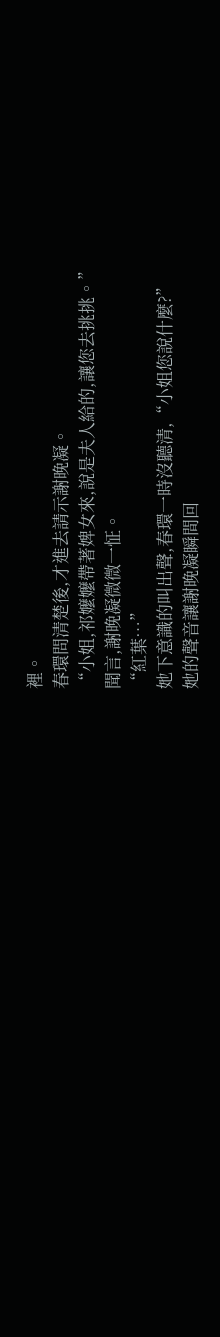裡。
春環問清楚後,才進去請示謝晚凝。
“小姐,祁嬤嬤帶著婢女來,說是夫人給的,讓您去挑挑。”
聞言,謝晚凝微微一怔。
“紅葉…”
她下意識的叫出聲,春環一時沒聽清,“小姐您說什麼?”
她的聲音讓謝晚凝瞬間回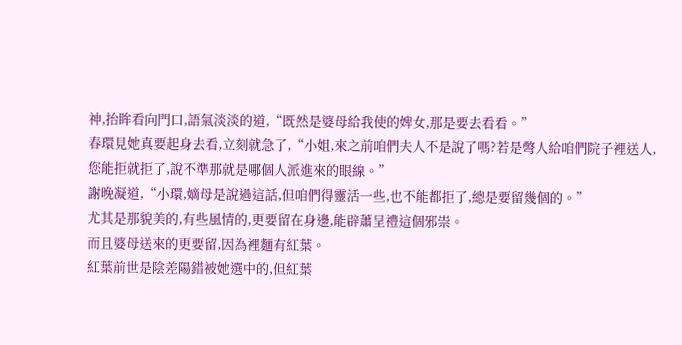神,抬眸看向門口,語氣淡淡的道,“既然是婆母給我使的婢女,那是要去看看。”
春環見她真要起身去看,立刻就急了,“小姐,來之前咱們夫人不是說了嗎?若是彆人給咱們院子裡送人,您能拒就拒了,說不準那就是哪個人派進來的眼線。”
謝晚凝道,“小環,嫡母是說過這話,但咱們得靈活一些,也不能都拒了,總是要留幾個的。”
尤其是那貌美的,有些風情的,更要留在身邊,能辟蕭呈禮這個邪祟。
而且婆母送來的更要留,因為裡麵有紅葉。
紅葉前世是陰差陽錯被她選中的,但紅葉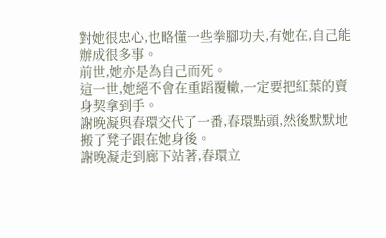對她很忠心,也略懂一些拳腳功夫,有她在,自己能辦成很多事。
前世,她亦是為自己而死。
這一世,她絕不會在重蹈覆轍,一定要把紅葉的賣身契拿到手。
謝晚凝與春環交代了一番,春環點頭,然後默默地搬了凳子跟在她身後。
謝晚凝走到廊下站著,春環立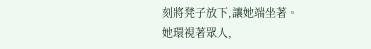刻將凳子放下,讓她端坐著。
她環視著眾人,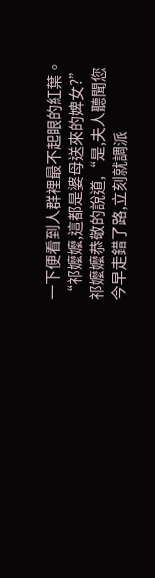一下便看到人群裡最不起眼的紅葉。
“祁嬤嬤,這都是婆母送來的婢女?”
祁嬤嬤恭敬的說道,“是,夫人聽聞您今早走錯了路,立刻就調派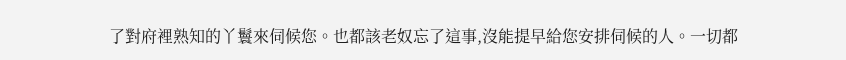了對府裡熟知的丫鬟來伺候您。也都該老奴忘了這事,沒能提早給您安排伺候的人。一切都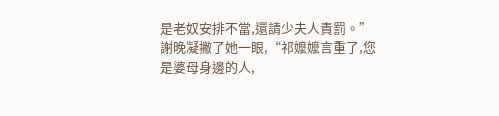是老奴安排不當,還請少夫人責罰。”
謝晚凝撇了她一眼,“祁嬤嬤言重了,您是婆母身邊的人,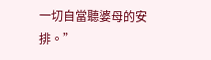一切自當聽婆母的安排。”